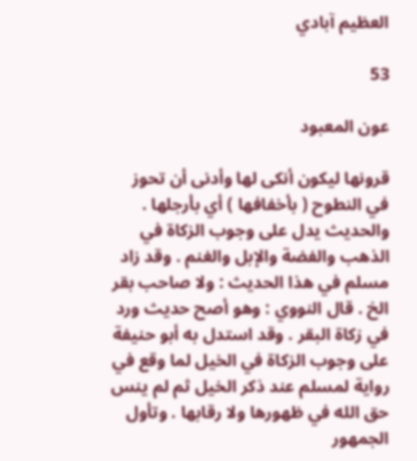العظيم آبادي

53

عون المعبود

قرونها ليكون أنكى لها وأدنى أن تحوز في النطوح ( بأخفافها ) أي بأرجلها . والحديث يدل على وجوب الزكاة في الذهب والفضة والإبل والغنم . وقد زاد مسلم في هذا الحديث : ولا صاحب بقر الخ . قال النووي : وهو أصح حديث ورد في زكاة البقر . وقد استدل به أبو حنيفة على وجوب الزكاة في الخيل لما وقع في رواية لمسلم عند ذكر الخيل ثم لم ينس حق الله في ظهورها ولا رقابها . وتأول الجمهور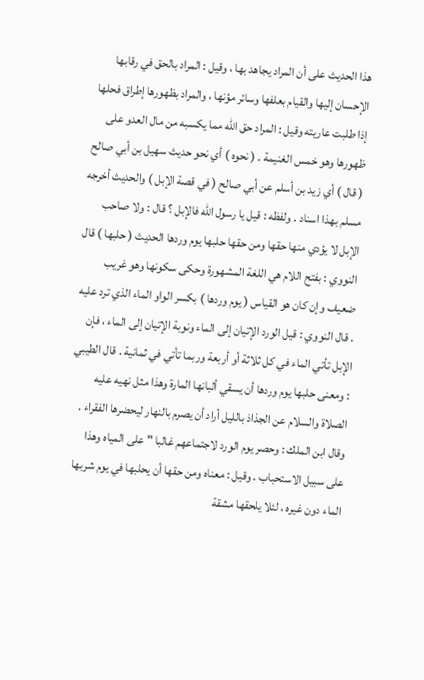هذا الحديث على أن المراد يجاهد بها ، وقيل : المراد بالحق في رقابها الإحسان إليها والقيام بعلفها وسائر مؤنها ، والمراد بظهورها إطراق فحلها إذا طلبت عاريته وقيل : المراد حق الله مما يكسبه من مال العدو على ظهورها وهو خمس الغنيمة . ( نحوه ) أي نحو حديث سهيل بن أبي صالح ( قال ) أي زيد بن أسلم عن أبي صالح ( في قصة الإبل ) والحديث أخرجه مسلم بهذا اسناد . ولفظه : قيل يا رسول الله فالإبل ؟ قال : ولا صاحب الإبل لا يؤدي منها حقها ومن حقها حلبها يوم وردها الحديث ( حلبها ) قال النووي : بفتح اللام هي اللغة المشهورة وحكى سكونها وهو غريب ضعيف وإن كان هو القياس ( يوم وردها ) بكسر الواو الماء الذي ترد عليه . قال النووي : قيل الورد الإتيان إلى الماء ونوبة الإتيان إلى الماء ، فإن الإبل تأتي الماء في كل ثلاثة أو أربعة وربما تأتي في ثمانية . قال الطيبي : ومعنى حلبها يوم وردها أن يسقي ألبانها المارة وهذا مثل نهيه عليه الصلاة والسلام عن الجذاذ بالليل أراد أن يصرم بالنهار ليحضرها الفقراء . وقال ابن الملك : وحصر يوم الورد لاجتماعهم غالبا " على المياه وهذا على سبيل الاستحباب . وقيل : معناه ومن حقها أن يحلبها في يوم شربها الماء دون غيره ، لئلا يلحقها مشقة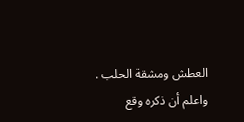العطش ومشقة الحلب . واعلم أن ذكره وقع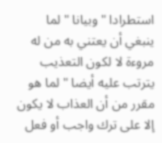استطرادا " وبيانا " لما ينبغي أن يعتني به من له مروءة لا لكون التعذيب يترتب عليه أيضا " لما هو مقرر من أن العذاب لا يكون إلا على ترك واجب أو فعل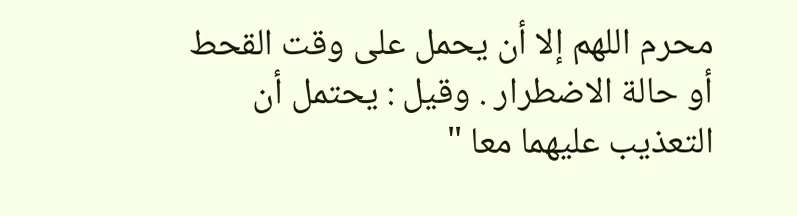محرم اللهم إلا أن يحمل على وقت القحط أو حالة الاضطرار . وقيل : يحتمل أن التعذيب عليهما معا "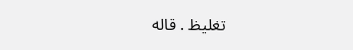تغليظ . قاله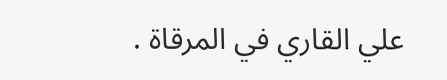علي القاري في المرقاة .